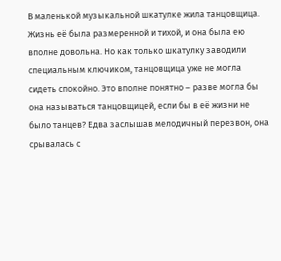В маленькой музыкальной шкатулке жила танцовщица. Жизнь её была размеренной и тихой, и она была ею вполне довольна. Но как только шкатулку заводили специальным ключиком, танцовщица уже не могла сидеть спокойно. Это вполне понятно – разве могла бы она называться танцовщицей, если бы в её жизни не было танцев? Едва заслышав мелодичный перезвон, она срывалась с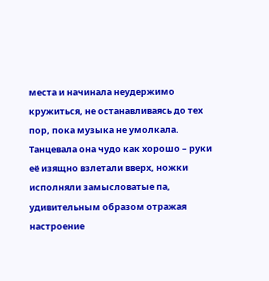места и начинала неудержимо кружиться, не останавливаясь до тех пор, пока музыка не умолкала. Танцевала она чудо как хорошо – руки её изящно взлетали вверх, ножки исполняли замысловатые па, удивительным образом отражая настроение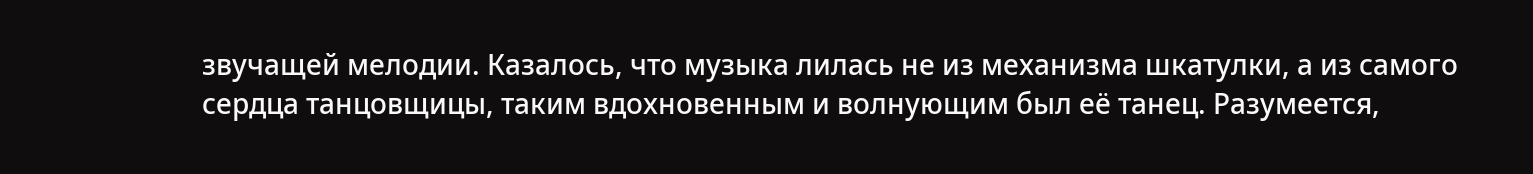звучащей мелодии. Казалось, что музыка лилась не из механизма шкатулки, а из самого сердца танцовщицы, таким вдохновенным и волнующим был её танец. Разумеется,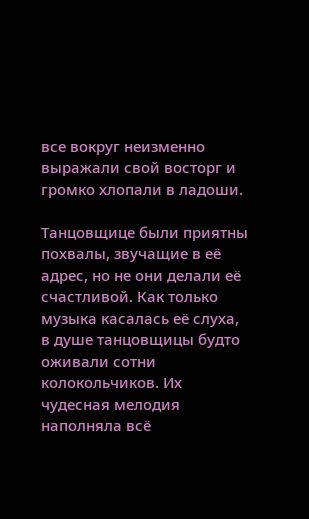все вокруг неизменно выражали свой восторг и громко хлопали в ладоши.

Танцовщице были приятны похвалы, звучащие в её адрес, но не они делали её счастливой. Как только музыка касалась её слуха, в душе танцовщицы будто оживали сотни колокольчиков. Их чудесная мелодия наполняла всё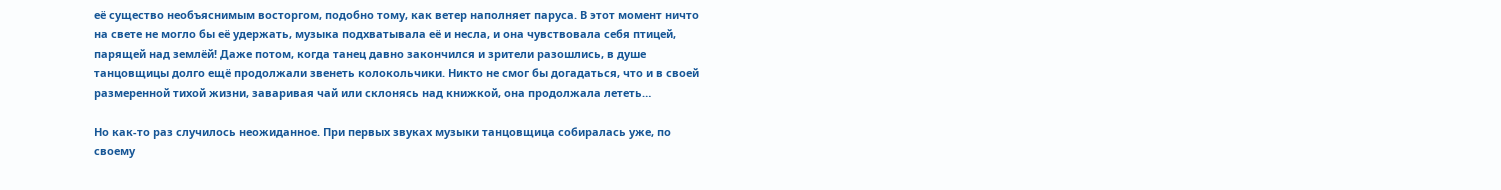её существо необъяснимым восторгом, подобно тому, как ветер наполняет паруса. В этот момент ничто на свете не могло бы её удержать, музыка подхватывала её и несла, и она чувствовала себя птицей, парящей над землёй! Даже потом, когда танец давно закончился и зрители разошлись, в душе танцовщицы долго ещё продолжали звенеть колокольчики. Никто не смог бы догадаться, что и в своей размеренной тихой жизни, заваривая чай или склонясь над книжкой, она продолжала лететь…

Но как-то раз случилось неожиданное. При первых звуках музыки танцовщица собиралась уже, по своему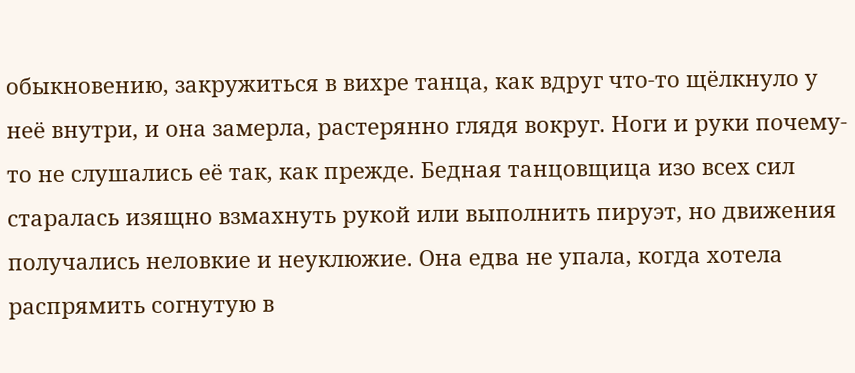обыкновению, закружиться в вихре танца, как вдруг что-то щёлкнуло у неё внутри, и она замерла, растерянно глядя вокруг. Ноги и руки почему-то не слушались её так, как прежде. Бедная танцовщица изо всех сил старалась изящно взмахнуть рукой или выполнить пируэт, но движения получались неловкие и неуклюжие. Она едва не упала, когда хотела распрямить согнутую в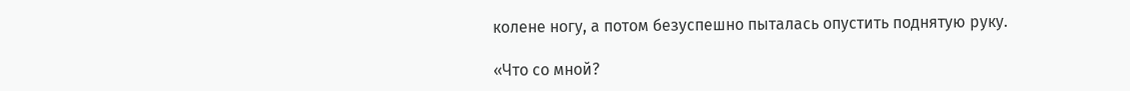колене ногу, а потом безуспешно пыталась опустить поднятую руку.

«Что со мной?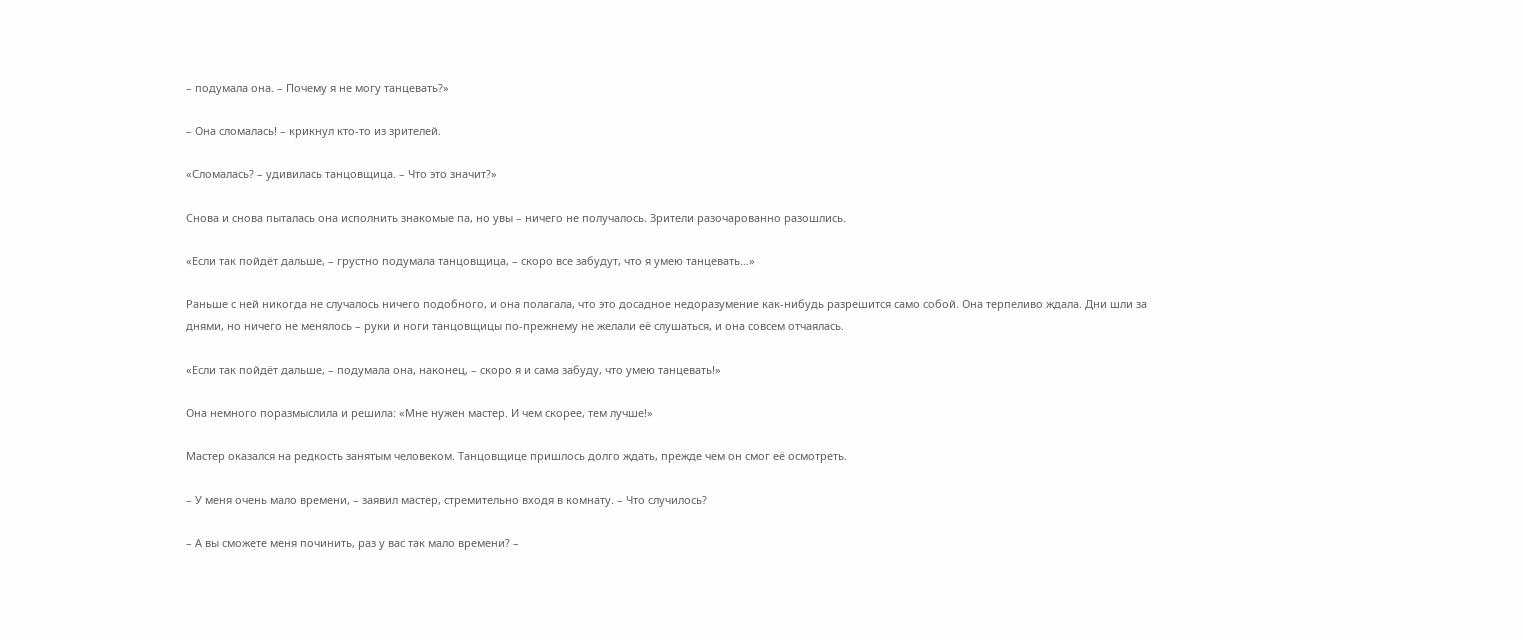– подумала она. – Почему я не могу танцевать?»

– Она сломалась! – крикнул кто-то из зрителей.

«Сломалась? – удивилась танцовщица. – Что это значит?»

Снова и снова пыталась она исполнить знакомые па, но увы – ничего не получалось. Зрители разочарованно разошлись.

«Если так пойдёт дальше, – грустно подумала танцовщица, – скоро все забудут, что я умею танцевать…»

Раньше с ней никогда не случалось ничего подобного, и она полагала, что это досадное недоразумение как-нибудь разрешится само собой. Она терпеливо ждала. Дни шли за днями, но ничего не менялось – руки и ноги танцовщицы по-прежнему не желали её слушаться, и она совсем отчаялась.

«Если так пойдёт дальше, – подумала она, наконец, – скоро я и сама забуду, что умею танцевать!»

Она немного поразмыслила и решила: «Мне нужен мастер. И чем скорее, тем лучше!»

Мастер оказался на редкость занятым человеком. Танцовщице пришлось долго ждать, прежде чем он смог её осмотреть.

– У меня очень мало времени, – заявил мастер, стремительно входя в комнату. – Что случилось?

– А вы сможете меня починить, раз у вас так мало времени? –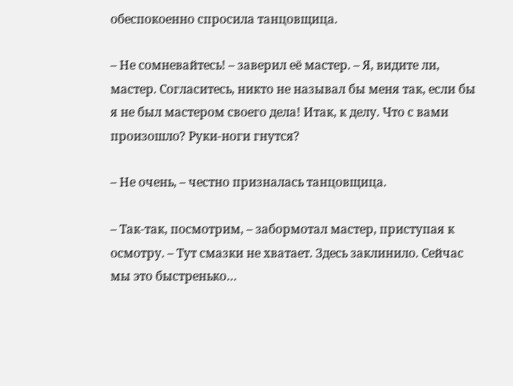обеспокоенно спросила танцовщица.

– Не сомневайтесь! – заверил её мастер. – Я, видите ли, мастер. Согласитесь, никто не называл бы меня так, если бы я не был мастером своего дела! Итак, к делу. Что с вами произошло? Руки-ноги гнутся?

– Не очень, – честно призналась танцовщица.

– Так-так, посмотрим, – забормотал мастер, приступая к осмотру. – Тут смазки не хватает. Здесь заклинило. Сейчас мы это быстренько…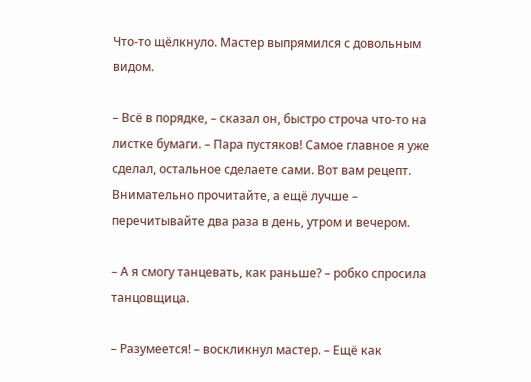Что-то щёлкнуло. Мастер выпрямился с довольным видом.

– Всё в порядке, – сказал он, быстро строча что-то на листке бумаги. – Пара пустяков! Самое главное я уже сделал, остальное сделаете сами. Вот вам рецепт. Внимательно прочитайте, а ещё лучше – перечитывайте два раза в день, утром и вечером.

– А я смогу танцевать, как раньше? – робко спросила танцовщица.

– Разумеется! – воскликнул мастер. – Ещё как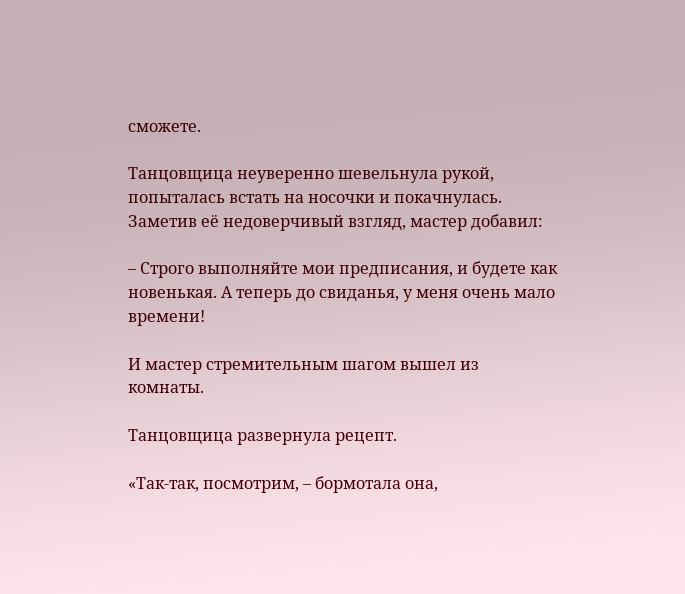сможете.

Танцовщица неуверенно шевельнула рукой, попыталась встать на носочки и покачнулась. Заметив её недоверчивый взгляд, мастер добавил:

– Строго выполняйте мои предписания, и будете как новенькая. А теперь до свиданья, у меня очень мало времени!

И мастер стремительным шагом вышел из комнаты.

Танцовщица развернула рецепт.

«Так-так, посмотрим, – бормотала она,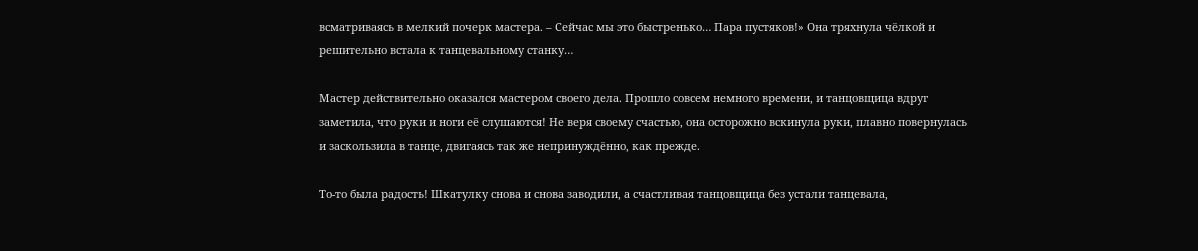всматриваясь в мелкий почерк мастера. – Сейчас мы это быстренько… Пара пустяков!» Она тряхнула чёлкой и решительно встала к танцевальному станку…

Мастер действительно оказался мастером своего дела. Прошло совсем немного времени, и танцовщица вдруг заметила, что руки и ноги её слушаются! Не веря своему счастью, она осторожно вскинула руки, плавно повернулась и заскользила в танце, двигаясь так же непринуждённо, как прежде.

То-то была радость! Шкатулку снова и снова заводили, а счастливая танцовщица без устали танцевала,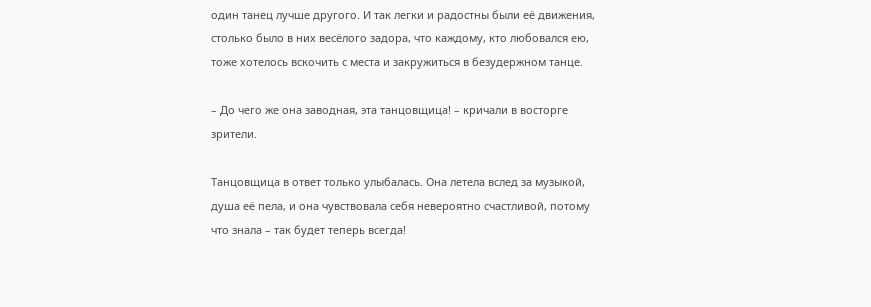один танец лучше другого. И так легки и радостны были её движения, столько было в них весёлого задора, что каждому, кто любовался ею, тоже хотелось вскочить с места и закружиться в безудержном танце.

– До чего же она заводная, эта танцовщица! – кричали в восторге зрители.

Танцовщица в ответ только улыбалась. Она летела вслед за музыкой, душа её пела, и она чувствовала себя невероятно счастливой, потому что знала – так будет теперь всегда!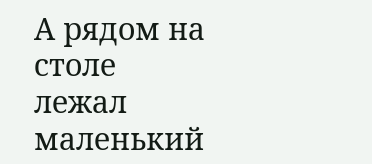А рядом на столе лежал маленький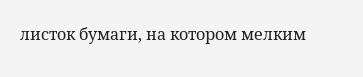листок бумаги, на котором мелким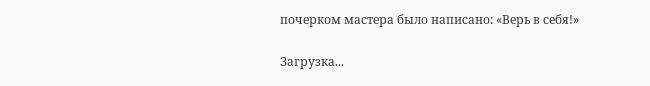почерком мастера было написано: «Верь в себя!»

Загрузка...